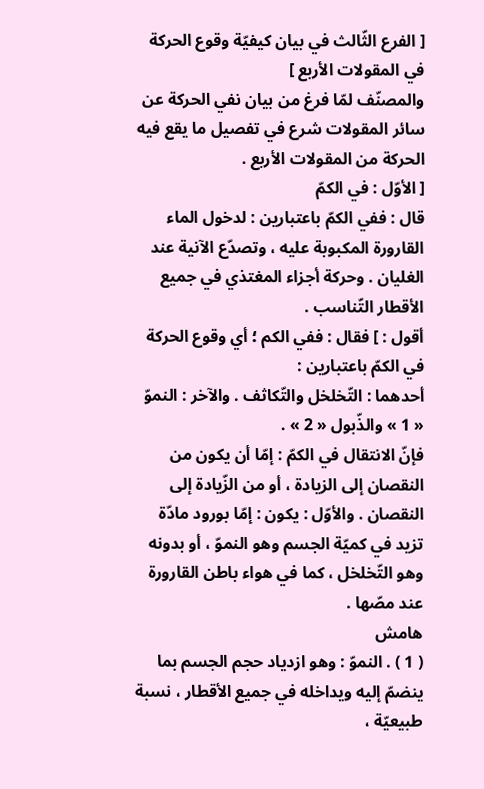[ الفرع الثّالث في بيان كيفيّة وقوع الحركة في المقولات الأربع ]
والمصنّف لمّا فرغ من بيان نفي الحركة عن سائر المقولات شرع في تفصيل ما يقع فيه الحركة من المقولات الأربع .
[ الأوّل : في الكمّ
قال : ففي الكمّ باعتبارين : لدخول الماء القارورة المكبوبة عليه ، وتصدّع الآنية عند الغليان . وحركة أجزاء المغتذي في جميع الأقطار التّناسب .
أقول : ] فقال : ففي الكم ؛ أي وقوع الحركة في الكمّ باعتبارين :
أحدهما : التّخلخل والتّكاثف . والآخر : النموّ « 1 » والذّبول « 2 » .
فإنّ الانتقال في الكمّ : إمّا أن يكون من النقصان إلى الزيادة ، أو من الزّيادة إلى النقصان . والأوّل : يكون : إمّا بورود مادّة تزيد في كميّة الجسم وهو النموّ ، أو بدونه وهو التّخلخل ، كما في هواء باطن القارورة عند مصّها .
هامش
( 1 ) . النموّ : وهو ازدياد حجم الجسم بما ينضمّ إليه ويداخله في جميع الأقطار ، نسبة طبيعيّة ،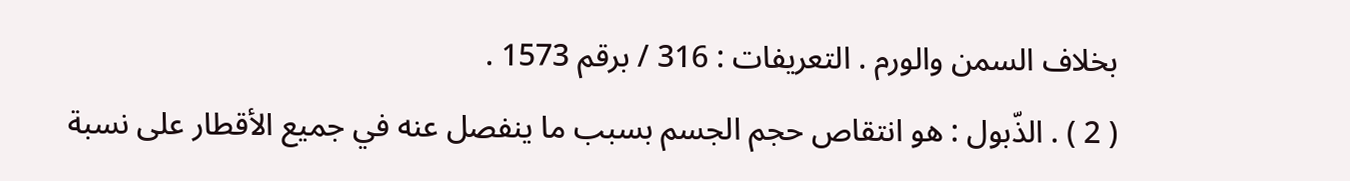بخلاف السمن والورم . التعريفات : 316 / برقم 1573 .
( 2 ) . الذّبول : هو انتقاص حجم الجسم بسبب ما ينفصل عنه في جميع الأقطار على نسبة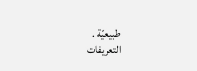طبيعيّة .
التعريفات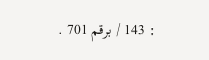: 143 / برقم 701 .